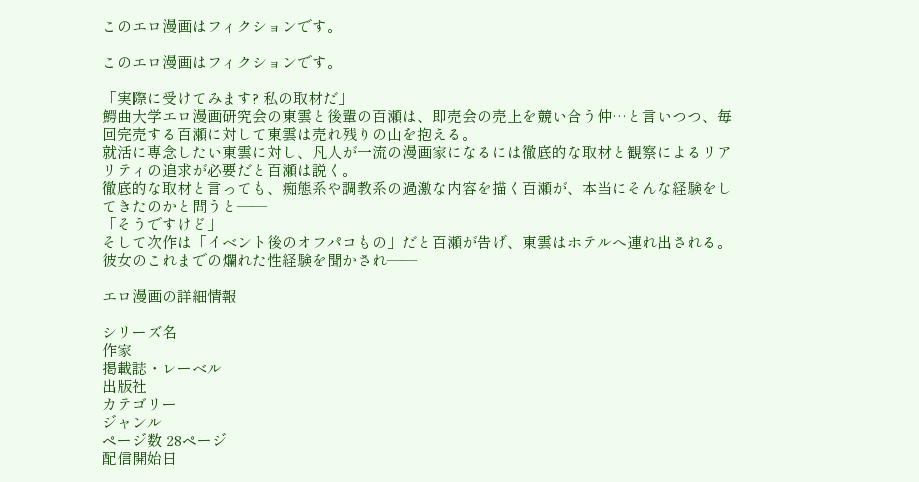このエロ漫画はフィクションです。

このエロ漫画はフィクションです。

「実際に受けてみます? 私の取材だ」
鰐曲大学エロ漫画研究会の東雲と後輩の百瀬は、即売会の売上を競い合う仲…と言いつつ、毎回完売する百瀬に対して東雲は売れ残りの山を抱える。
就活に専念したい東雲に対し、凡人が一流の漫画家になるには徹底的な取材と観察によるリアリティの追求が必要だと百瀬は説く。
徹底的な取材と言っても、痴態系や調教系の過激な内容を描く百瀬が、本当にそんな経験をしてきたのかと問うと――
「そうですけど」
そして次作は「イベント後のオフパコもの」だと百瀬が告げ、東雲はホテルへ連れ出される。彼女のこれまでの爛れた性経験を聞かされ――

エロ漫画の詳細情報

シリーズ名
作家
掲載誌・レーベル
出版社
カテゴリー
ジャンル
ページ数 28ページ
配信開始日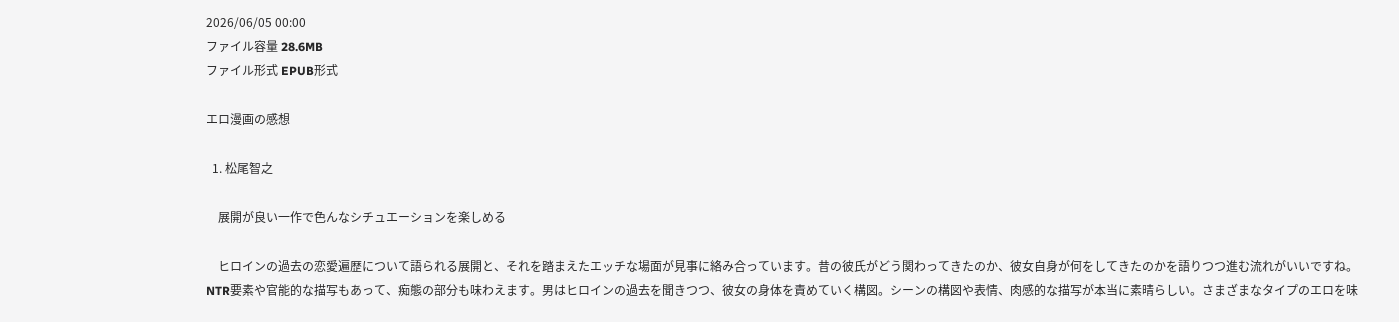2026/06/05 00:00
ファイル容量 28.6MB
ファイル形式 EPUB形式

エロ漫画の感想

  1. 松尾智之

    展開が良い一作で色んなシチュエーションを楽しめる

    ヒロインの過去の恋愛遍歴について語られる展開と、それを踏まえたエッチな場面が見事に絡み合っています。昔の彼氏がどう関わってきたのか、彼女自身が何をしてきたのかを語りつつ進む流れがいいですね。NTR要素や官能的な描写もあって、痴態の部分も味わえます。男はヒロインの過去を聞きつつ、彼女の身体を責めていく構図。シーンの構図や表情、肉感的な描写が本当に素晴らしい。さまざまなタイプのエロを味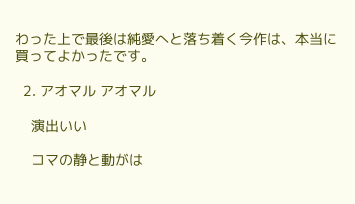わった上で最後は純愛へと落ち着く今作は、本当に買ってよかったです。

  2. アオマル アオマル

    演出いい

    コマの静と動がは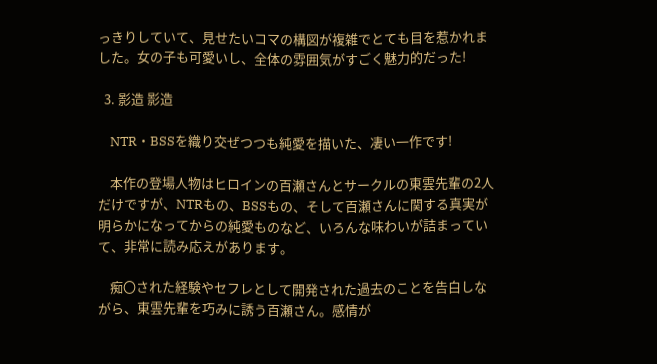っきりしていて、見せたいコマの構図が複雑でとても目を惹かれました。女の子も可愛いし、全体の雰囲気がすごく魅力的だった!

  3. 影造 影造

    NTR・BSSを織り交ぜつつも純愛を描いた、凄い一作です!

    本作の登場人物はヒロインの百瀬さんとサークルの東雲先輩の2人だけですが、NTRもの、BSSもの、そして百瀬さんに関する真実が明らかになってからの純愛ものなど、いろんな味わいが詰まっていて、非常に読み応えがあります。

    痴〇された経験やセフレとして開発された過去のことを告白しながら、東雲先輩を巧みに誘う百瀬さん。感情が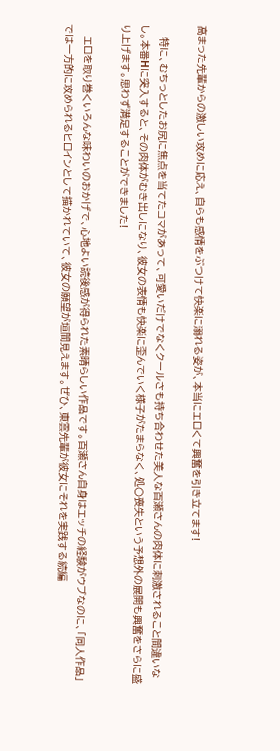高まった先輩からの激しい攻めに応え、自らも感情をぶつけて快楽に溺れる姿が、本当にエロくて興奮を引き立てます!

    特に、むちっとしたお尻に焦点を当てたコマがあって、可愛いだけでなくクールさも持ち合わせた美人な百瀬さんの肉体に刺激されること間違いなし。本番Hに突入すると、その肉体がむき出しになり、彼女の表情も快楽に歪んでいく様子がたまらなく、処〇喪失という予想外の展開も興奮をさらに盛り上げます。思わず満足することができました!

    エロを取り巻くいろんな味わいのおかげで、心地よい読後感が得られた素晴らしい作品です。百瀬さん自身はエッチの経験がウブなのに、「同人作品」では一方的に攻められるヒロインとして描かれていて、彼女の願望が垣間見えます。ぜひ、東雲先輩が彼女にそれを実践する続編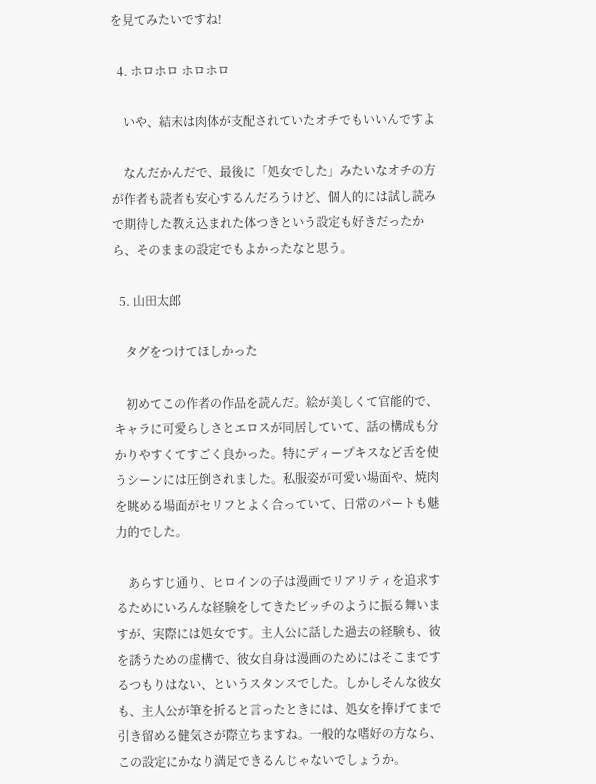を見てみたいですね!

  4. ホロホロ ホロホロ

    いや、結末は肉体が支配されていたオチでもいいんですよ

    なんだかんだで、最後に「処女でした」みたいなオチの方が作者も読者も安心するんだろうけど、個人的には試し読みで期待した教え込まれた体つきという設定も好きだったから、そのままの設定でもよかったなと思う。

  5. 山田太郎

    タグをつけてほしかった

    初めてこの作者の作品を読んだ。絵が美しくて官能的で、キャラに可愛らしさとエロスが同居していて、話の構成も分かりやすくてすごく良かった。特にディープキスなど舌を使うシーンには圧倒されました。私服姿が可愛い場面や、焼肉を眺める場面がセリフとよく合っていて、日常のパートも魅力的でした。

    あらすじ通り、ヒロインの子は漫画でリアリティを追求するためにいろんな経験をしてきたビッチのように振る舞いますが、実際には処女です。主人公に話した過去の経験も、彼を誘うための虚構で、彼女自身は漫画のためにはそこまでするつもりはない、というスタンスでした。しかしそんな彼女も、主人公が筆を折ると言ったときには、処女を捧げてまで引き留める健気さが際立ちますね。一般的な嗜好の方なら、この設定にかなり満足できるんじゃないでしょうか。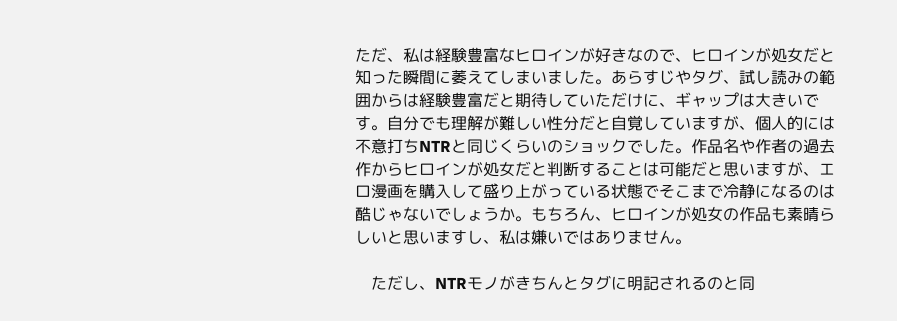ただ、私は経験豊富なヒロインが好きなので、ヒロインが処女だと知った瞬間に萎えてしまいました。あらすじやタグ、試し読みの範囲からは経験豊富だと期待していただけに、ギャップは大きいです。自分でも理解が難しい性分だと自覚していますが、個人的には不意打ちNTRと同じくらいのショックでした。作品名や作者の過去作からヒロインが処女だと判断することは可能だと思いますが、エロ漫画を購入して盛り上がっている状態でそこまで冷静になるのは酷じゃないでしょうか。もちろん、ヒロインが処女の作品も素晴らしいと思いますし、私は嫌いではありません。

    ただし、NTRモノがきちんとタグに明記されるのと同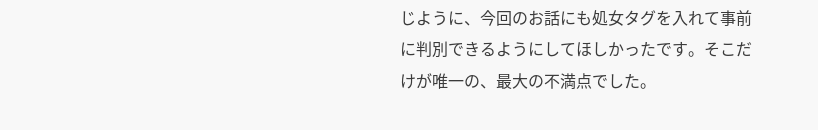じように、今回のお話にも処女タグを入れて事前に判別できるようにしてほしかったです。そこだけが唯一の、最大の不満点でした。